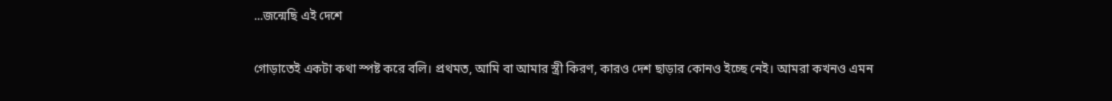...জন্মেছি এই দেশে

গোড়াতেই একটা কথা স্পষ্ট করে বলি। প্রথমত, আমি বা আমার স্ত্রী কিরণ, কারও দেশ ছাড়ার কোনও ইচ্ছে নেই। আমরা কখনও এমন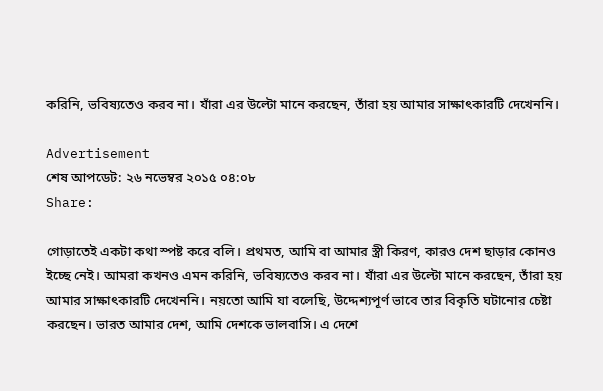করিনি, ভবিষ্যতেও করব না। যাঁরা এর উল্টো মানে করছেন, তাঁরা হয় আমার সাক্ষাৎকারটি দেখেননি।

Advertisement
শেষ আপডেট: ২৬ নভেম্বর ২০১৫ ০৪:০৮
Share:

গোড়াতেই একটা কথা স্পষ্ট করে বলি। প্রথমত, আমি বা আমার স্ত্রী কিরণ, কারও দেশ ছাড়ার কোনও ইচ্ছে নেই। আমরা কখনও এমন করিনি, ভবিষ্যতেও করব না। যাঁরা এর উল্টো মানে করছেন, তাঁরা হয় আমার সাক্ষাৎকারটি দেখেননি। নয়তো আমি যা বলেছি, উদ্দেশ্যপূর্ণ ভাবে তার বিকৃতি ঘটানোর চেষ্টা করছেন। ভারত আমার দেশ, আমি দেশকে ভালবাসি। এ দেশে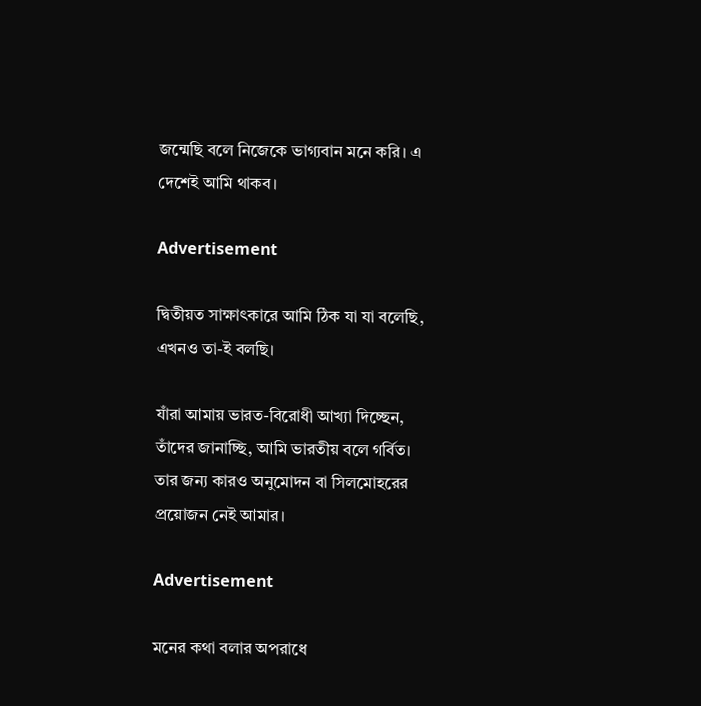জন্মেছি বলে নিজেকে ভাগ্যবান মনে করি। এ দেশেই আমি থাকব।

Advertisement

দ্বিতীয়ত সাক্ষাৎকারে আমি ঠিক যা যা বলেছি, এখনও তা-ই বলছি।

যাঁরা আমায় ভারত-বিরোধী আখ্যা দিচ্ছেন, তাঁদের জানাচ্ছি, আমি ভারতীয় বলে গর্বিত। তার জন্য কারও অনুমোদন বা সিলমোহরের প্রয়োজন নেই আমার।

Advertisement

মনের কথা বলার অপরাধে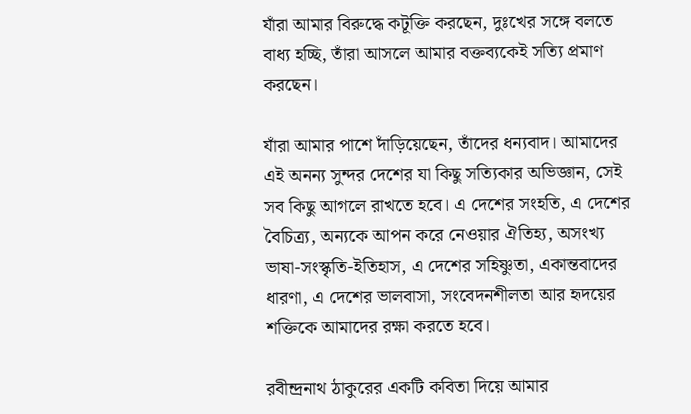যাঁরা আমার বিরুদ্ধে কটূক্তি করছেন, দুঃখের সঙ্গে বলতে বাধ্য হচ্ছি, তাঁরা আসলে আমার বক্তব্যকেই সত্যি প্রমাণ করছেন।

যাঁরা আমার পাশে দাঁড়িয়েছেন, তাঁদের ধন্যবাদ। আমাদের এই অনন্য সুন্দর দেশের যা কিছু সত্যিকার অভিজ্ঞান, সেই সব কিছু আগলে রাখতে হবে। এ দেশের সংহতি, এ দেশের বৈচিত্র্য, অন্যকে আপন করে নেওয়ার ঐতিহ্য, অসংখ্য ভাষা-সংস্কৃতি-ইতিহাস, এ দেশের সহিষ্ণুতা, একান্তবাদের ধারণা, এ দেশের ভালবাসা, সংবেদনশীলতা আর হৃদয়ের শক্তিকে আমাদের রক্ষা করতে হবে।

রবীন্দ্রনাথ ঠাকুরের একটি কবিতা দিয়ে আমার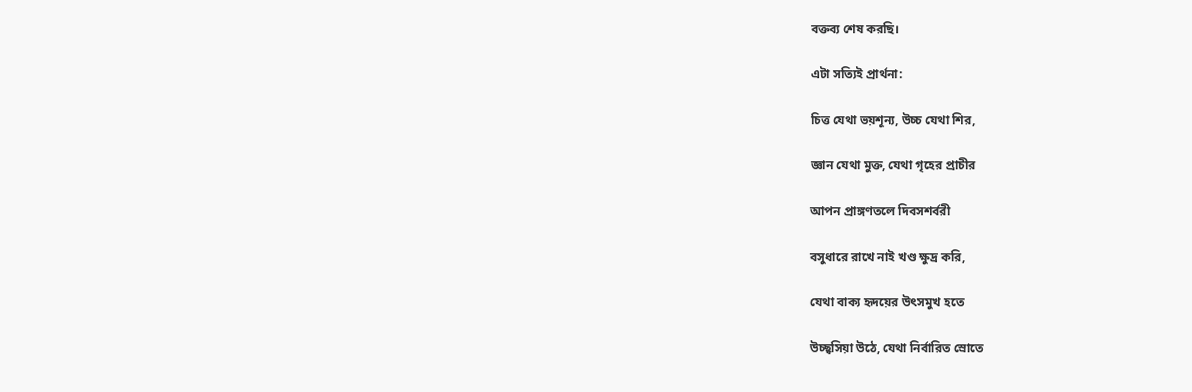বক্তব্য শেষ করছি।

এটা সত্যিই প্রার্থনা:

চিত্ত যেথা ভয়শূন্য, উচ্চ যেথা শির,

জ্ঞান যেথা মুক্ত, যেথা গৃহের প্রাচীর

আপন প্রাঙ্গণতলে দিবসশর্বরী

বসুধারে রাখে নাই খণ্ড ক্ষুদ্র করি,

যেথা বাক্য হৃদয়ের উৎসমুখ হতে

উচ্ছ্বসিয়া উঠে, যেথা নির্বারিত স্রোতে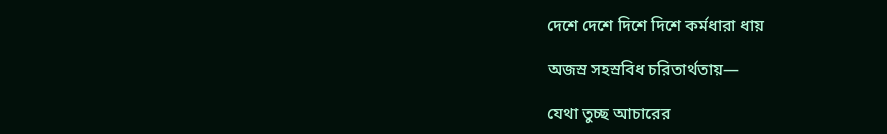দেশে দেশে দিশে দিশে কর্মধারা ধায়

অজস্র সহস্রবিধ চরিতার্থতায়—

যেথা তুচ্ছ আচারের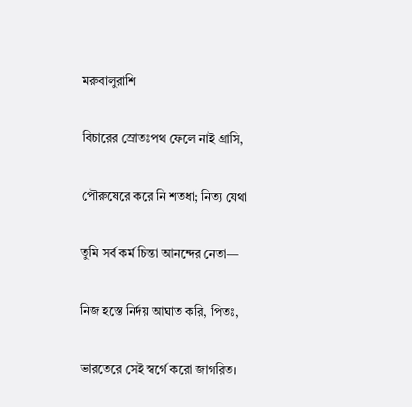মরুবালুরাশি

বিচারের স্রোতঃপথ ফেলে নাই গ্রাসি,

পৌরুষেরে করে নি শতধা; নিত্য যেথা

তুমি সর্ব কর্ম চিন্তা আনন্দের নেতা—

নিজ হস্তে নির্দয় আঘাত করি, পিতঃ,

ভারতেরে সেই স্বর্গে করো জাগরিত।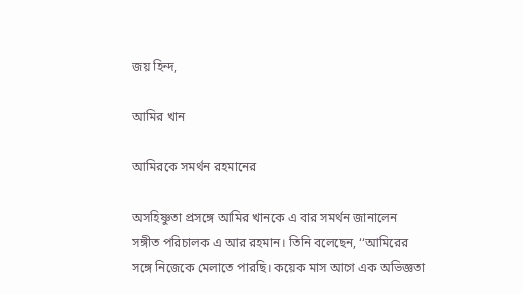জয় হিন্দ,

আমির খান

আমিরকে সমর্থন রহমানের

অসহিষ্ণুতা প্রসঙ্গে আমির খানকে এ বার সমর্থন জানালেন সঙ্গীত পরিচালক এ আর রহমান। তিনি বলেছেন, ‘‘আমিরের সঙ্গে নিজেকে মেলাতে পারছি। কয়েক মাস আগে এক অভিজ্ঞতা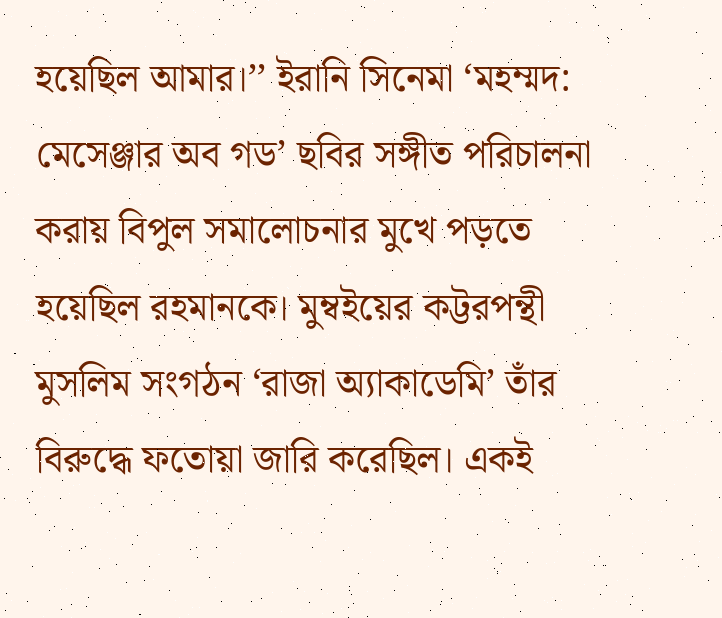হয়েছিল আমার।’’ ইরানি সিনেমা ‘মহম্মদ: মেসেঞ্জার অব গড’ ছবির সঙ্গীত পরিচালনা করায় বিপুল সমালোচনার মুখে পড়তে হয়েছিল রহমানকে। মুম্বইয়ের কট্টরপন্থী মুসলিম সংগঠন ‘রাজা অ্যাকাডেমি’ তাঁর বিরুদ্ধে ফতোয়া জারি করেছিল। একই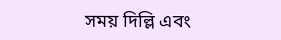সময় দিল্লি এবং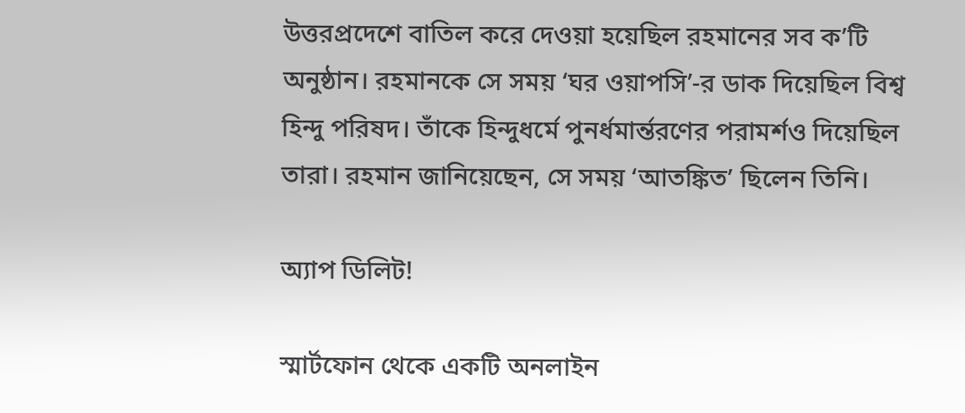উত্তরপ্রদেশে বাতিল করে দেওয়া হয়েছিল রহমানের সব ক’টি অনুষ্ঠান। রহমানকে সে সময় ‘ঘর ওয়াপসি’-র ডাক দিয়েছিল বিশ্ব হিন্দু পরিষদ। তাঁকে হিন্দুধর্মে পুনর্ধমার্ন্তরণের পরামর্শও দিয়েছিল তারা। রহমান জানিয়েছেন, সে সময় ‘আতঙ্কিত’ ছিলেন তিনি।

অ্যাপ ডিলিট!

স্মার্টফোন থেকে একটি অনলাইন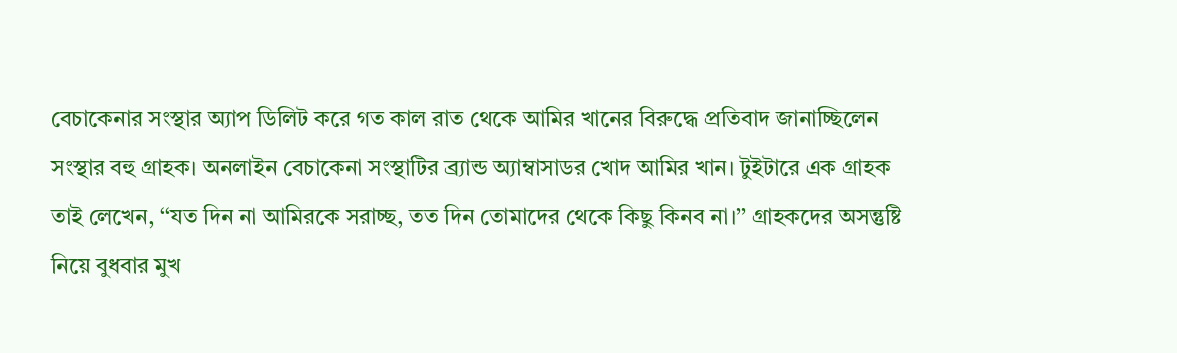বেচাকেনার সংস্থার অ্যাপ ডিলিট করে গত কাল রাত থেকে আমির খানের বিরুদ্ধে প্রতিবাদ জানাচ্ছিলেন সংস্থার বহু গ্রাহক। অনলাইন বেচাকেনা সংস্থাটির ব্র্যান্ড অ্যাম্বাসাডর খোদ আমির খান। টুইটারে এক গ্রাহক তাই লেখেন, ‘‘যত দিন না আমিরকে সরাচ্ছ, তত দিন তোমাদের থেকে কিছু কিনব না।’’ গ্রাহকদের অসন্তুষ্টি নিয়ে বুধবার মুখ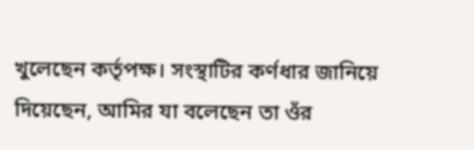খুলেছেন কর্তৃপক্ষ। সংস্থাটির কর্ণধার জানিয়ে দিয়েছেন, আমির যা বলেছেন তা ওঁর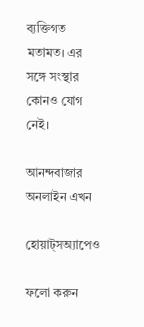ব্যক্তিগত মতামত। এর সঙ্গে সংস্থার কোনও যোগ নেই।

আনন্দবাজার অনলাইন এখন

হোয়াট্‌সঅ্যাপেও

ফলো করুন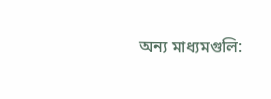অন্য মাধ্যমগুলি: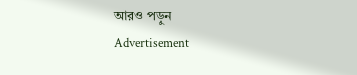আরও পড়ুন
Advertisement